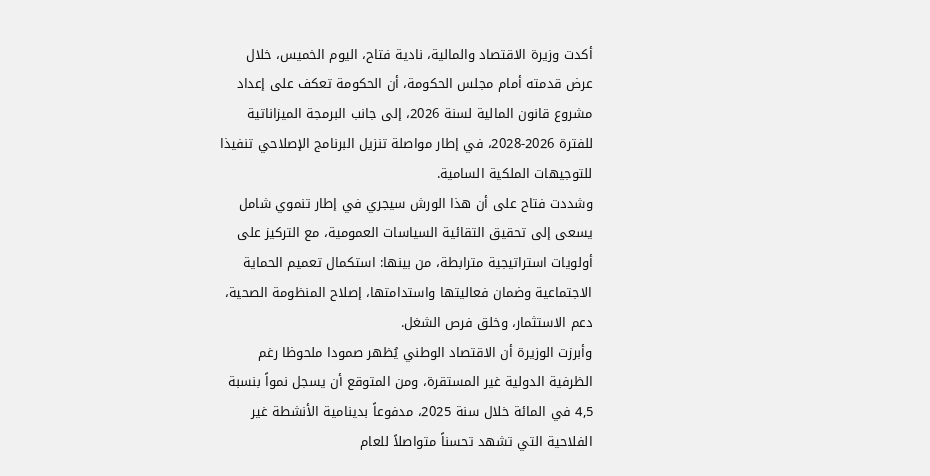أكدت وزيرة الاقتصاد والمالية، نادية فتاح، اليوم الخميس، خلال عرض قدمته أمام مجلس الحكومة، أن الحكومة تعكف على إعداد مشروع قانون المالية لسنة 2026، إلى جانب البرمجة الميزاناتية للفترة 2026-2028، في إطار مواصلة تنزيل البرنامج الإصلاحي تنفيذا للتوجيهات الملكية السامية.
وشددت فتاح على أن هذا الورش سيجري في إطار تنموي شامل يسعى إلى تحقيق التقائية السياسات العمومية، مع التركيز على أولويات استراتيجية مترابطة، من بينها: استكمال تعميم الحماية الاجتماعية وضمان فعاليتها واستدامتها، إصلاح المنظومة الصحية، دعم الاستثمار، وخلق فرص الشغل.
وأبرزت الوزيرة أن الاقتصاد الوطني يُظهر صمودا ملحوظا رغم الظرفية الدولية غير المستقرة، ومن المتوقع أن يسجل نمواً بنسبة 4,5 في المائة خلال سنة 2025، مدفوعاً بدينامية الأنشطة غير الفلاحية التي تشهد تحسناً متواصلاً للعام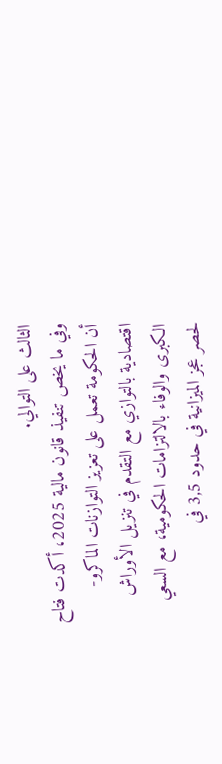الثالث على التوالي.
وفي ما يخص تنفيذ قانون مالية 2025، أكدت فتاح أن الحكومة تعمل على تعزيز التوازنات الماكرو-اقتصادية بالتوازي مع التقدم في تنزيل الأوراش الكبرى والوفاء بالالتزامات الحكومية، مع السعي لحصر عجز الميزانية في حدود 3,5 في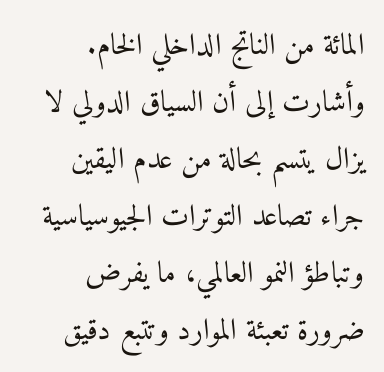المائة من الناتج الداخلي الخام.
وأشارت إلى أن السياق الدولي لا يزال يتسم بحالة من عدم اليقين جراء تصاعد التوترات الجيوسياسية وتباطؤ النمو العالمي، ما يفرض ضرورة تعبئة الموارد وتتبع دقيق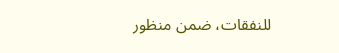للنفقات، ضمن منظور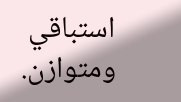استباقي ومتوازن.